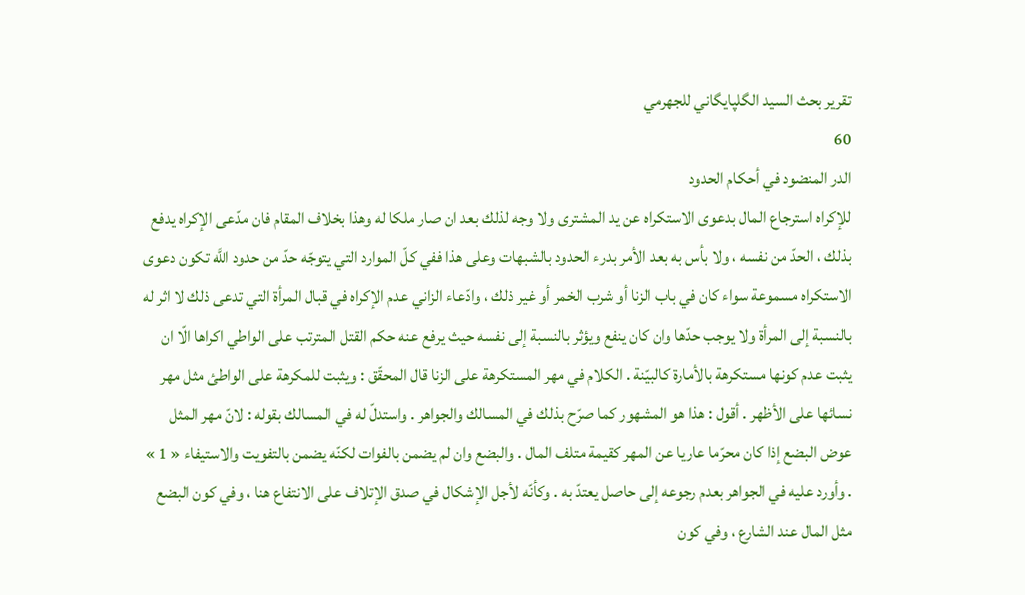تقرير بحث السيد الگلپايگاني للجهرمي
60
الدر المنضود في أحكام الحدود
للإكراه استرجاع المال بدعوى الاستكراه عن يد المشترى ولا وجه لذلك بعد ان صار ملكا له وهذا بخلاف المقام فان مدّعى الإكراه يدفع بذلك ، الحدّ من نفسه ، ولا بأس به بعد الأمر بدرء الحدود بالشبهات وعلى هذا ففي كلّ الموارد التي يتوجّه حدّ من حدود اللَّه تكون دعوى الاستكراه مسموعة سواء كان في باب الزنا أو شرب الخمر أو غير ذلك ، وادّعاء الزاني عدم الإكراه في قبال المرأة التي تدعى ذلك لا اثر له بالنسبة إلى المرأة ولا يوجب حدّها وان كان ينفع ويؤثر بالنسبة إلى نفسه حيث يرفع عنه حكم القتل المترتب على الواطي اكراها الّا ان يثبت عدم كونها مستكرهة بالأمارة كالبيّنة . الكلام في مهر المستكرهة على الزنا قال المحقّق : ويثبت للمكرهة على الواطئ مثل مهر نسائها على الأظهر . أقول : هذا هو المشهور كما صرّح بذلك في المسالك والجواهر . واستدلّ له في المسالك بقوله : لانّ مهر المثل عوض البضع إذا كان محرّما عاريا عن المهر كقيمة متلف المال . والبضع وان لم يضمن بالفوات لكنّه يضمن بالتفويت والاستيفاء « 1 » . وأورد عليه في الجواهر بعدم رجوعه إلى حاصل يعتدّ به . وكأنّه لأجل الإشكال في صدق الإتلاف على الانتفاع هنا ، وفي كون البضع مثل المال عند الشارع ، وفي كون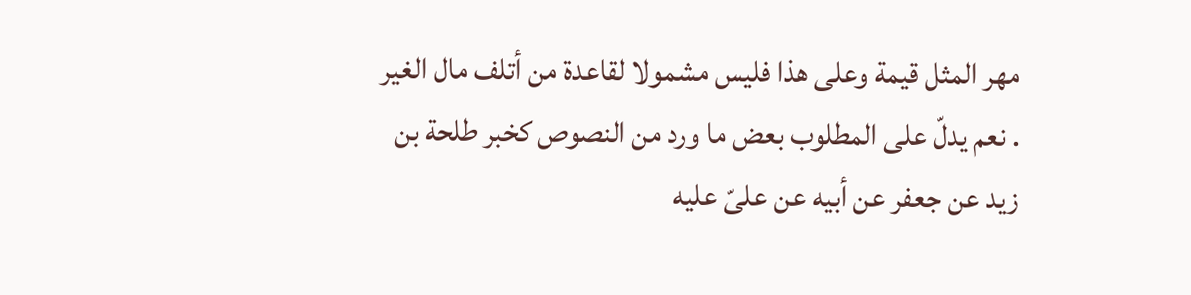مهر المثل قيمة وعلى هذا فليس مشمولا لقاعدة من أتلف مال الغير . نعم يدلّ على المطلوب بعض ما ورد من النصوص كخبر طلحة بن زيد عن جعفر عن أبيه عن علىّ عليه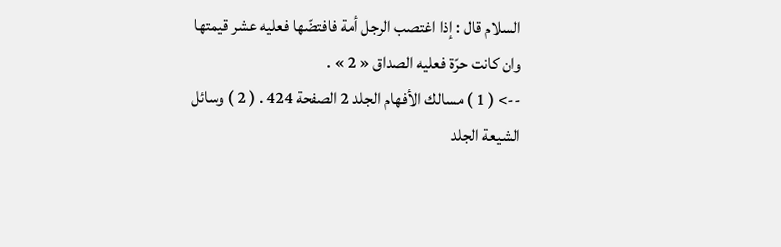السلام قال : إذا اغتصب الرجل أمة فافتضّها فعليه عشر قيمتها وان كانت حرّة فعليه الصداق « 2 » .
--> ( 1 ) مسالك الأفهام الجلد 2 الصفحة 424 . ( 2 ) وسائل الشيعة الجلد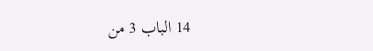14 الباب 3 من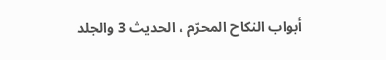أبواب النكاح المحرّم ، الحديث 3 والجلد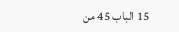15 الباب 45 من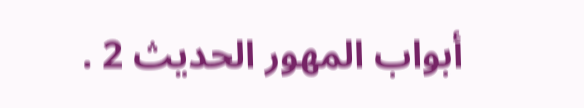أبواب المهور الحديث 2 .